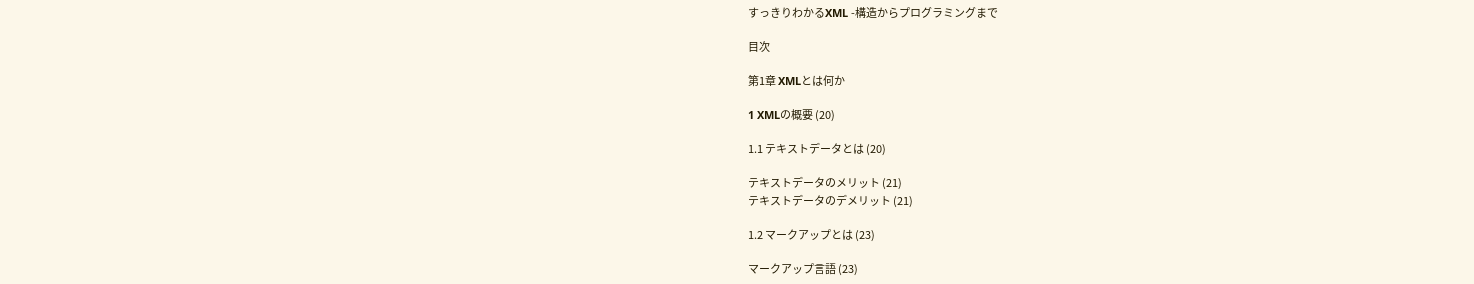すっきりわかるXML -構造からプログラミングまで

目次

第1章 XMLとは何か

1 XMLの概要 (20)

1.1 テキストデータとは (20)

テキストデータのメリット (21)
テキストデータのデメリット (21)

1.2 マークアップとは (23)

マークアップ言語 (23)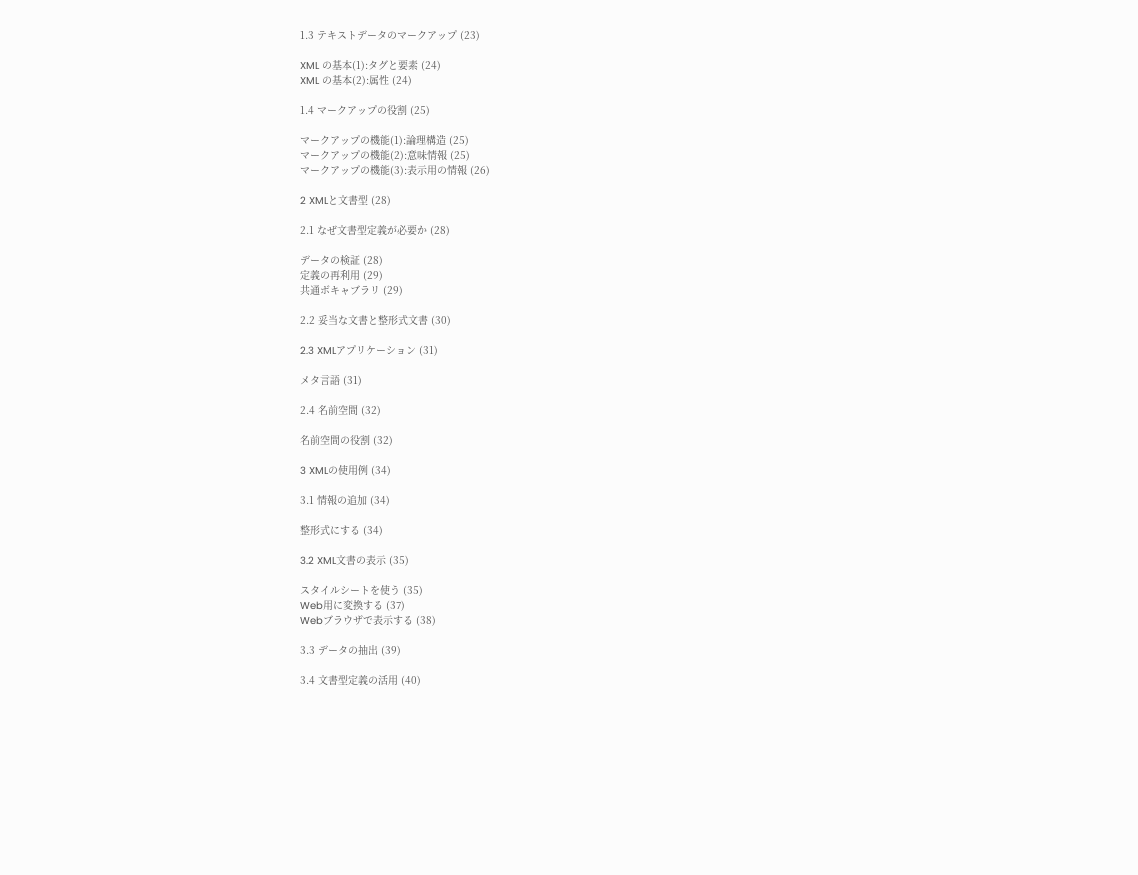1.3 テキストデータのマークアップ (23)

XML の基本(1):タグと要素 (24)
XML の基本(2):属性 (24)

1.4 マークアップの役割 (25)

マークアップの機能(1):論理構造 (25)
マークアップの機能(2):意味情報 (25)
マークアップの機能(3):表示用の情報 (26)

2 XMLと文書型 (28)

2.1 なぜ文書型定義が必要か (28)

データの検証 (28)
定義の再利用 (29)
共通ボキャブラリ (29)

2.2 妥当な文書と整形式文書 (30)

2.3 XMLアプリケーション (31)

メタ言語 (31)

2.4 名前空間 (32)

名前空間の役割 (32)

3 XMLの使用例 (34)

3.1 情報の追加 (34)

整形式にする (34)

3.2 XML文書の表示 (35)

スタイルシートを使う (35)
Web用に変換する (37)
Webブラウザで表示する (38)

3.3 データの抽出 (39)

3.4 文書型定義の活用 (40)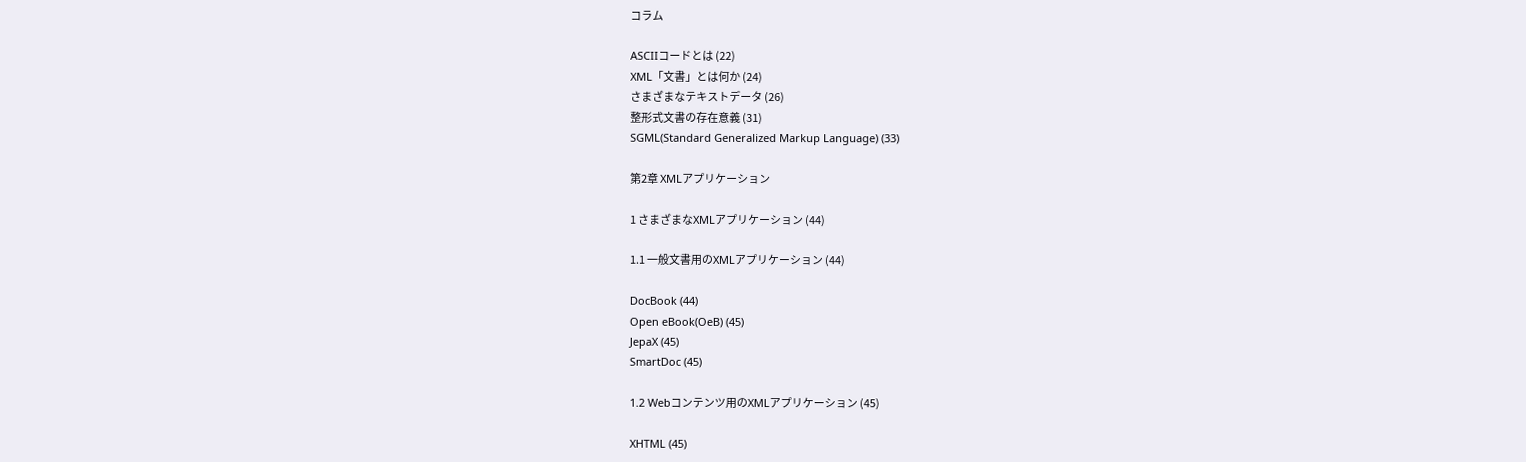コラム

ASCIIコードとは (22)
XML「文書」とは何か (24)
さまざまなテキストデータ (26)
整形式文書の存在意義 (31)
SGML(Standard Generalized Markup Language) (33)

第2章 XMLアプリケーション

1 さまざまなXMLアプリケーション (44)

1.1 一般文書用のXMLアプリケーション (44)

DocBook (44)
Open eBook(OeB) (45)
JepaX (45)
SmartDoc (45)

1.2 Webコンテンツ用のXMLアプリケーション (45)

XHTML (45)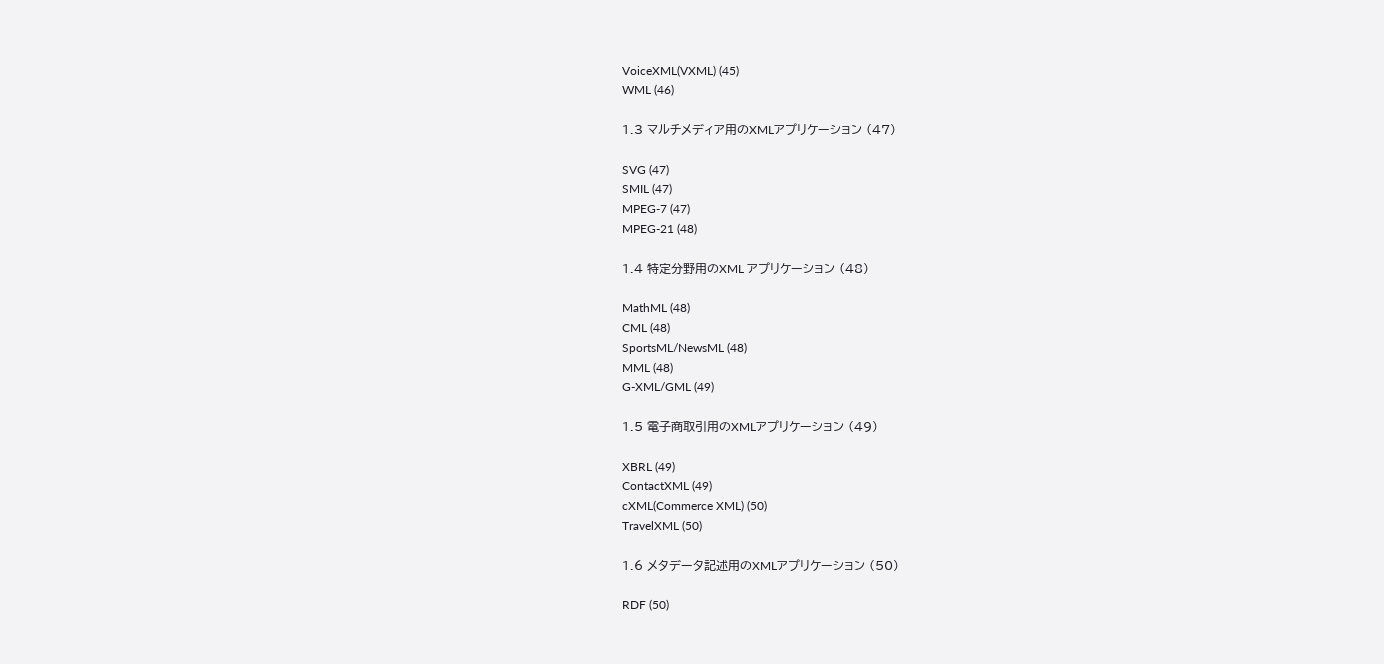VoiceXML(VXML) (45)
WML (46)

1.3 マルチメディア用のXMLアプリケーション (47)

SVG (47)
SMIL (47)
MPEG-7 (47)
MPEG-21 (48)

1.4 特定分野用のXML アプリケーション (48)

MathML (48)
CML (48)
SportsML/NewsML (48)
MML (48)
G-XML/GML (49)

1.5 電子商取引用のXMLアプリケーション (49)

XBRL (49)
ContactXML (49)
cXML(Commerce XML) (50)
TravelXML (50)

1.6 メタデータ記述用のXMLアプリケーション (50)

RDF (50)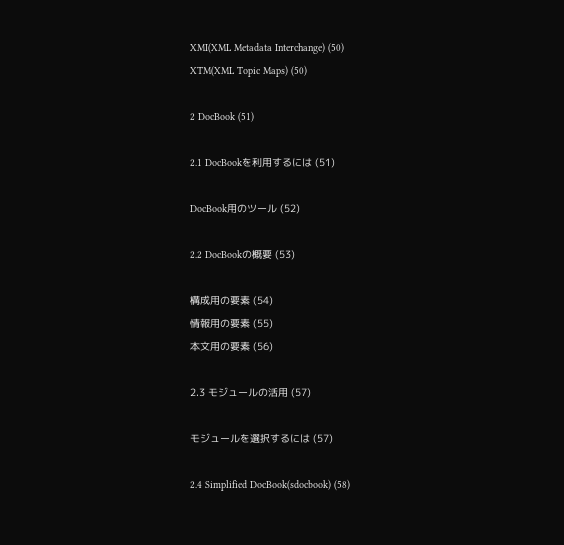XMI(XML Metadata Interchange) (50)
XTM(XML Topic Maps) (50)

2 DocBook (51)

2.1 DocBookを利用するには (51)

DocBook用のツール (52)

2.2 DocBookの概要 (53)

構成用の要素 (54)
情報用の要素 (55)
本文用の要素 (56)

2.3 モジュールの活用 (57)

モジュールを選択するには (57)

2.4 Simplified DocBook(sdocbook) (58)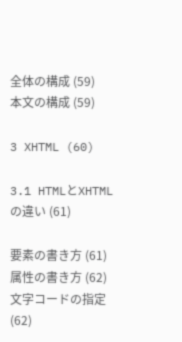全体の構成 (59)
本文の構成 (59)

3 XHTML (60)

3.1 HTMLとXHTMLの違い (61)

要素の書き方 (61)
属性の書き方 (62)
文字コードの指定 (62)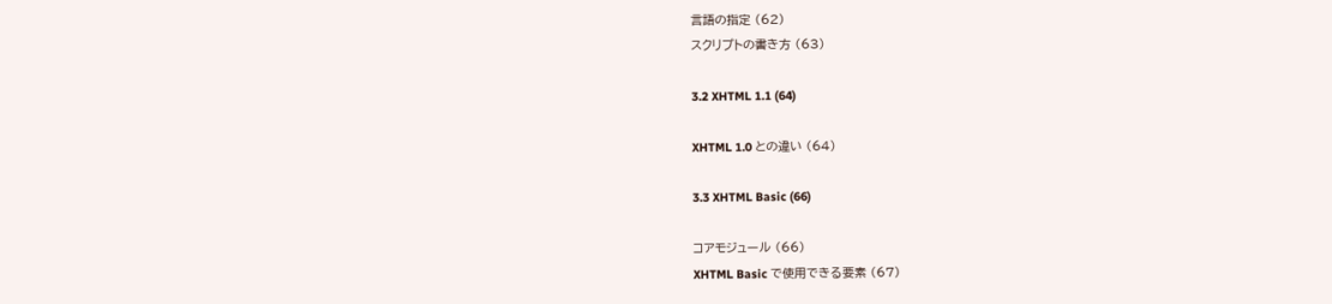言語の指定 (62)
スクリプトの書き方 (63)

3.2 XHTML 1.1 (64)

XHTML 1.0 との違い (64)

3.3 XHTML Basic (66)

コアモジュール (66)
XHTML Basic で使用できる要素 (67)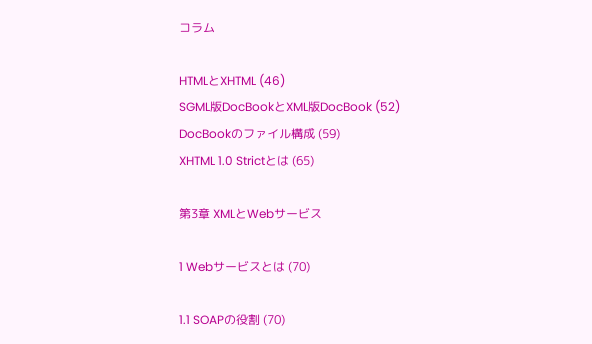コラム

HTMLとXHTML (46)
SGML版DocBookとXML版DocBook (52)
DocBookのファイル構成 (59)
XHTML 1.0 Strictとは (65)

第3章 XMLとWebサービス

1 Webサービスとは (70)

1.1 SOAPの役割 (70)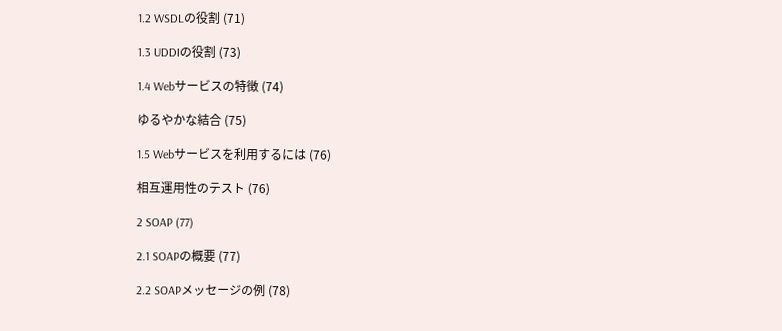1.2 WSDLの役割 (71)

1.3 UDDIの役割 (73)

1.4 Webサービスの特徴 (74)

ゆるやかな結合 (75)

1.5 Webサービスを利用するには (76)

相互運用性のテスト (76)

2 SOAP (77)

2.1 SOAPの概要 (77)

2.2 SOAPメッセージの例 (78)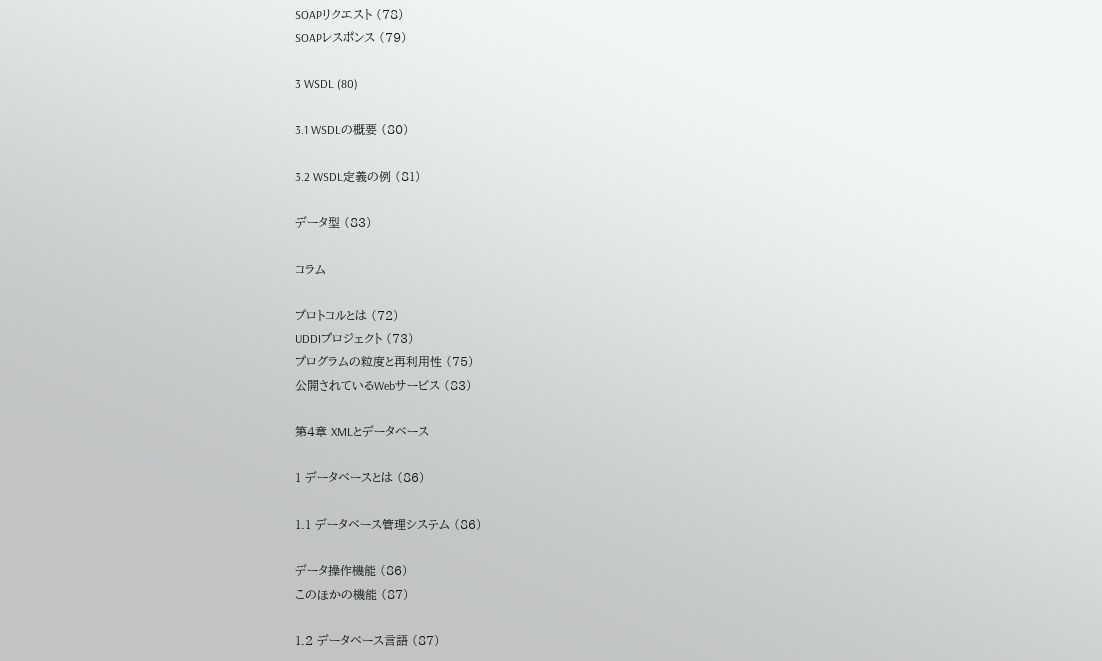SOAPリクエスト (78)
SOAPレスポンス (79)

3 WSDL (80)

3.1 WSDLの概要 (80)

3.2 WSDL定義の例 (81)

データ型 (83)

コラム

プロトコルとは (72)
UDDIプロジェクト (73)
プログラムの粒度と再利用性 (75)
公開されているWebサービス (83)

第4章 XMLとデータベース

1 データベースとは (86)

1.1 データベース管理システム (86)

データ操作機能 (86)
このほかの機能 (87)

1.2 データベース言語 (87)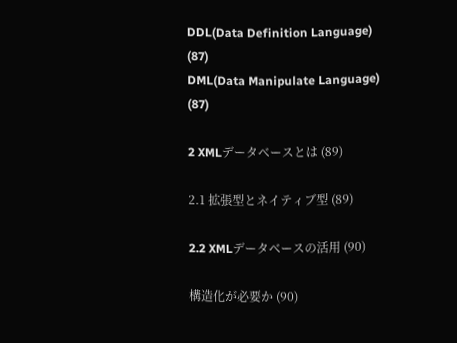DDL(Data Definition Language) (87)
DML(Data Manipulate Language) (87)

2 XMLデータベースとは (89)

2.1 拡張型とネイティブ型 (89)

2.2 XMLデータベースの活用 (90)

構造化が必要か (90)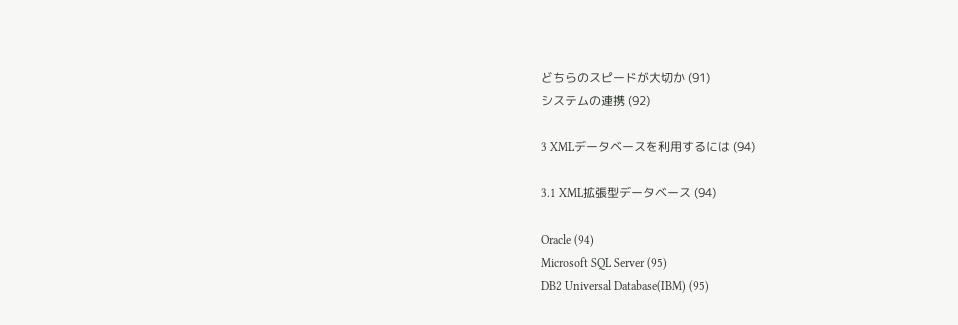どちらのスピードが大切か (91)
システムの連携 (92)

3 XMLデータベースを利用するには (94)

3.1 XML拡張型データベース (94)

Oracle (94)
Microsoft SQL Server (95)
DB2 Universal Database(IBM) (95)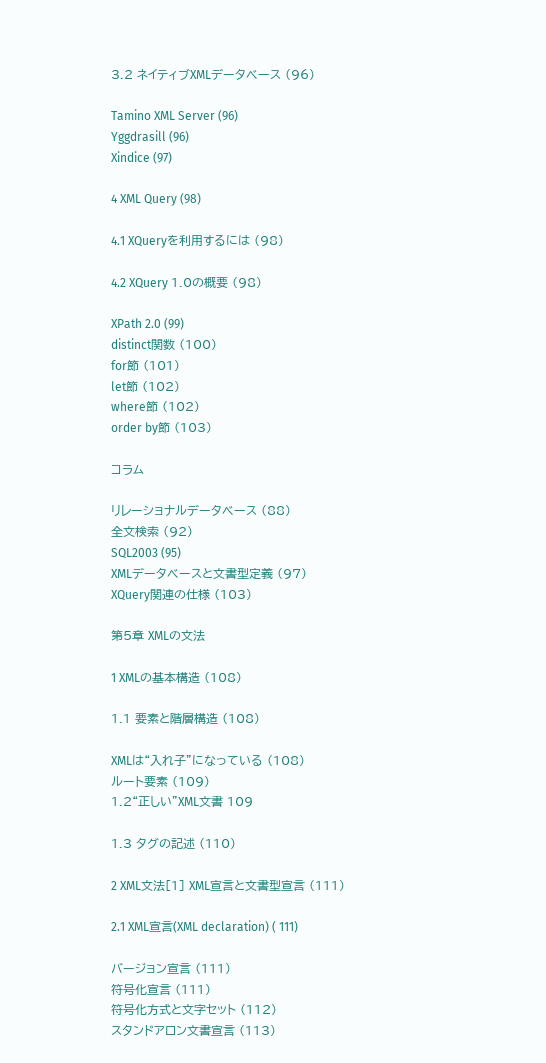3.2 ネイティブXMLデータベース (96)

Tamino XML Server (96)
Yggdrasill (96)
Xindice (97)

4 XML Query (98)

4.1 XQueryを利用するには (98)

4.2 XQuery 1.0の概要 (98)

XPath 2.0 (99)
distinct関数 (100)
for節 (101)
let節 (102)
where節 (102)
order by節 (103)

コラム

リレーショナルデータベース (88)
全文検索 (92)
SQL2003 (95)
XMLデータベースと文書型定義 (97)
XQuery関連の仕様 (103)

第5章 XMLの文法

1 XMLの基本構造 (108)

1.1 要素と階層構造 (108)

XMLは“入れ子”になっている (108)
ルート要素 (109)
1.2“正しい”XML文書 109

1.3 タグの記述 (110)

2 XML文法[1] XML宣言と文書型宣言 (111)

2.1 XML宣言(XML declaration) ( 111)

バージョン宣言 (111)
符号化宣言 (111)
符号化方式と文字セット (112)
スタンドアロン文書宣言 (113)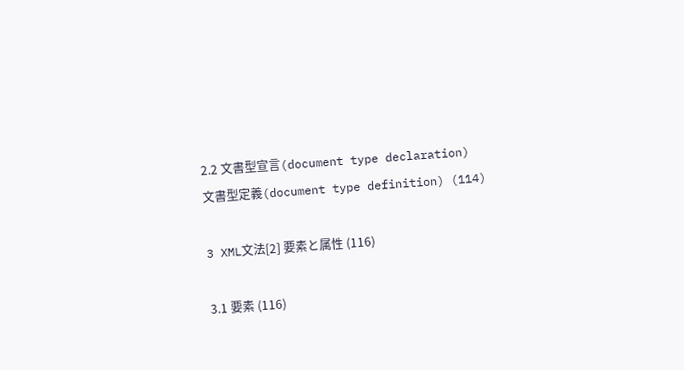2.2 文書型宣言(document type declaration)
文書型定義(document type definition) (114)

3 XML文法[2] 要素と属性 (116)

3.1 要素 (116)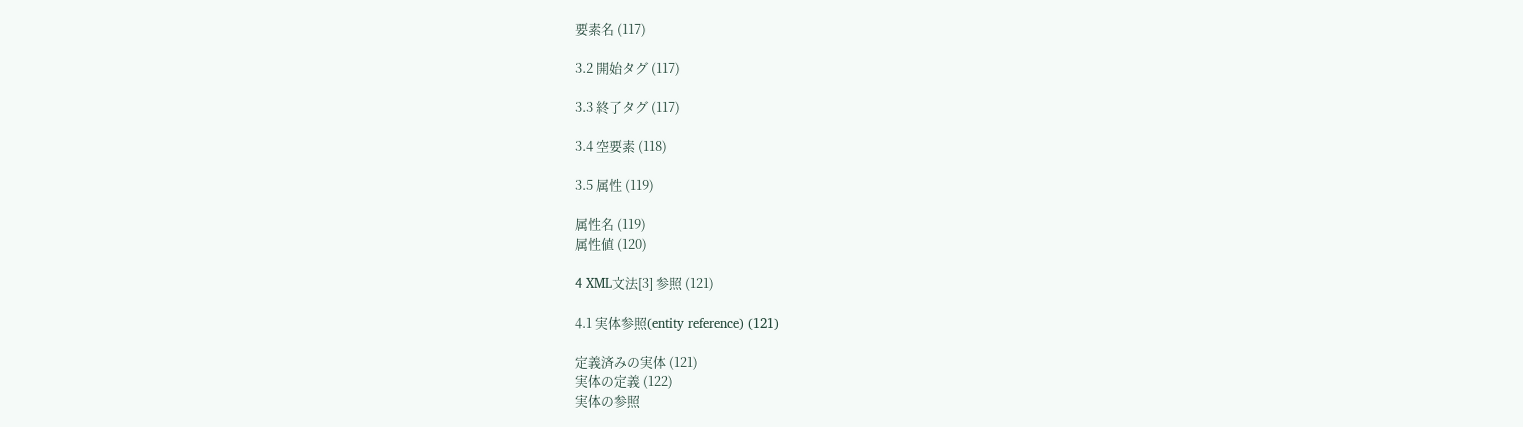要素名 (117)

3.2 開始タグ (117)

3.3 終了タグ (117)

3.4 空要素 (118)

3.5 属性 (119)

属性名 (119)
属性値 (120)

4 XML文法[3] 参照 (121)

4.1 実体参照(entity reference) (121)

定義済みの実体 (121)
実体の定義 (122)
実体の参照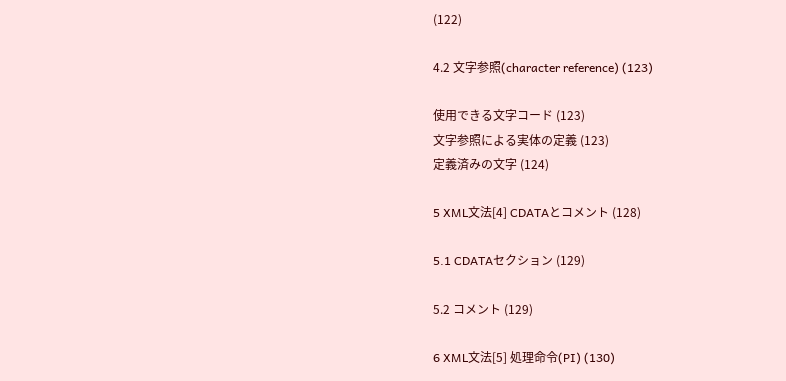(122)

4.2 文字参照(character reference) (123)

使用できる文字コード (123)
文字参照による実体の定義 (123)
定義済みの文字 (124)

5 XML文法[4] CDATAとコメント (128)

5.1 CDATAセクション (129)

5.2 コメント (129)

6 XML文法[5] 処理命令(PI) (130)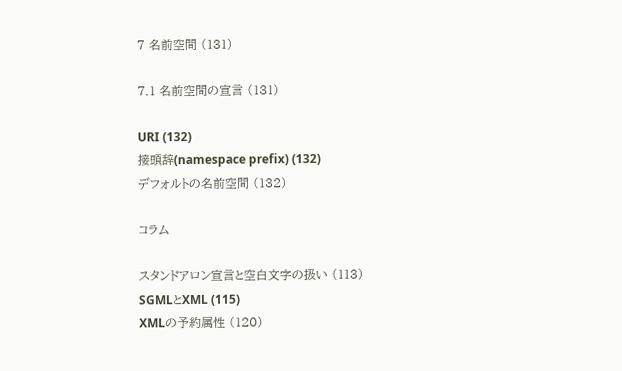7 名前空間 (131)

7.1 名前空間の宣言 (131)

URI (132)
接頭辞(namespace prefix) (132)
デフォルトの名前空間 (132)

コラム

スタンドアロン宣言と空白文字の扱い (113)
SGMLとXML (115)
XMLの予約属性 (120)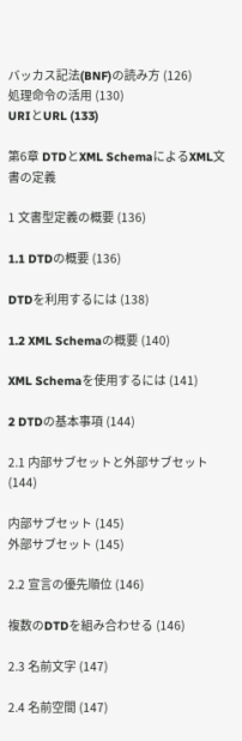バッカス記法(BNF)の読み方 (126)
処理命令の活用 (130)
URIとURL (133)

第6章 DTDとXML SchemaによるXML文書の定義

1 文書型定義の概要 (136)

1.1 DTDの概要 (136)

DTDを利用するには (138)

1.2 XML Schemaの概要 (140)

XML Schemaを使用するには (141)

2 DTDの基本事項 (144)

2.1 内部サブセットと外部サブセット (144)

内部サブセット (145)
外部サブセット (145)

2.2 宣言の優先順位 (146)

複数のDTDを組み合わせる (146)

2.3 名前文字 (147)

2.4 名前空間 (147)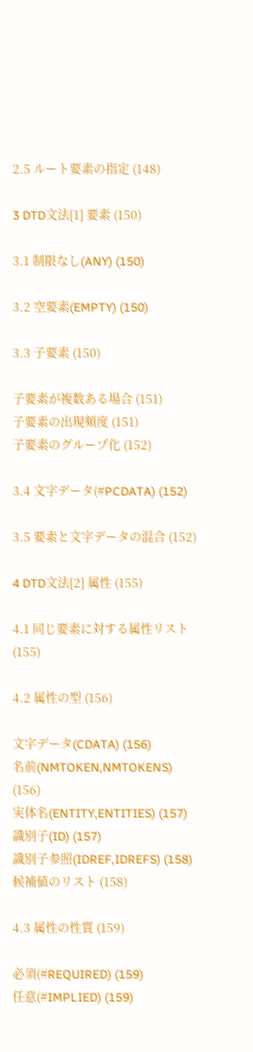2.5 ルート要素の指定 (148)

3 DTD文法[1] 要素 (150)

3.1 制限なし(ANY) (150)

3.2 空要素(EMPTY) (150)

3.3 子要素 (150)

子要素が複数ある場合 (151)
子要素の出現頻度 (151)
子要素のグループ化 (152)

3.4 文字データ(#PCDATA) (152)

3.5 要素と文字データの混合 (152)

4 DTD文法[2] 属性 (155)

4.1 同じ要素に対する属性リスト (155)

4.2 属性の型 (156)

文字データ(CDATA) (156)
名前(NMTOKEN,NMTOKENS) (156)
実体名(ENTITY,ENTITIES) (157)
識別子(ID) (157)
識別子参照(IDREF,IDREFS) (158)
候補値のリスト (158)

4.3 属性の性質 (159)

必須(#REQUIRED) (159)
任意(#IMPLIED) (159)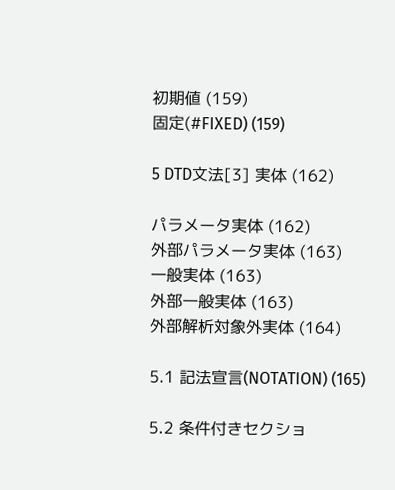初期値 (159)
固定(#FIXED) (159)

5 DTD文法[3] 実体 (162)

パラメータ実体 (162)
外部パラメータ実体 (163)
一般実体 (163)
外部一般実体 (163)
外部解析対象外実体 (164)

5.1 記法宣言(NOTATION) (165)

5.2 条件付きセクショ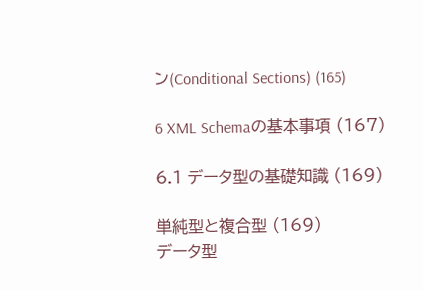ン(Conditional Sections) (165)

6 XML Schemaの基本事項 (167)

6.1 データ型の基礎知識 (169)

単純型と複合型 (169)
データ型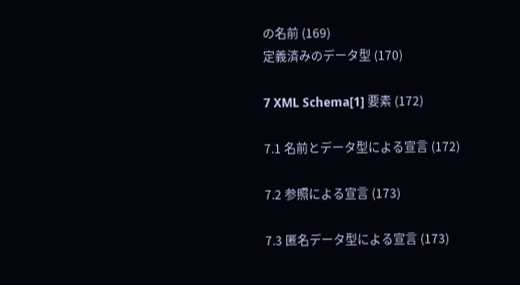の名前 (169)
定義済みのデータ型 (170)

7 XML Schema[1] 要素 (172)

7.1 名前とデータ型による宣言 (172)

7.2 参照による宣言 (173)

7.3 匿名データ型による宣言 (173)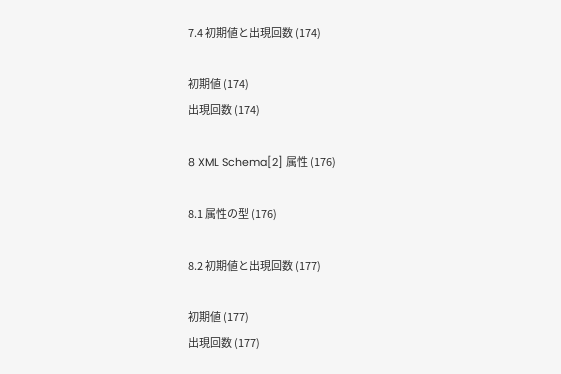7.4 初期値と出現回数 (174)

初期値 (174)
出現回数 (174)

8 XML Schema[2] 属性 (176)

8.1 属性の型 (176)

8.2 初期値と出現回数 (177)

初期値 (177)
出現回数 (177)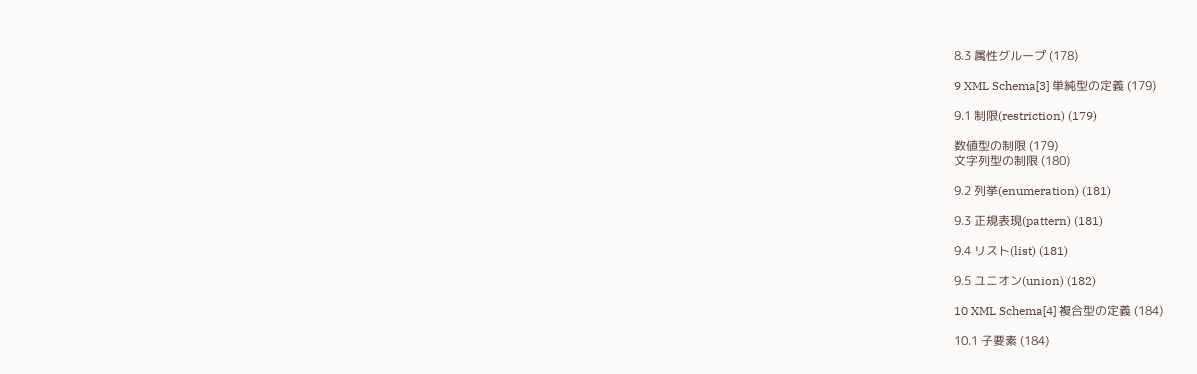8.3 属性グループ (178)

9 XML Schema[3] 単純型の定義 (179)

9.1 制限(restriction) (179)

数値型の制限 (179)
文字列型の制限 (180)

9.2 列挙(enumeration) (181)

9.3 正規表現(pattern) (181)

9.4 リスト(list) (181)

9.5 ユニオン(union) (182)

10 XML Schema[4] 複合型の定義 (184)

10.1 子要素 (184)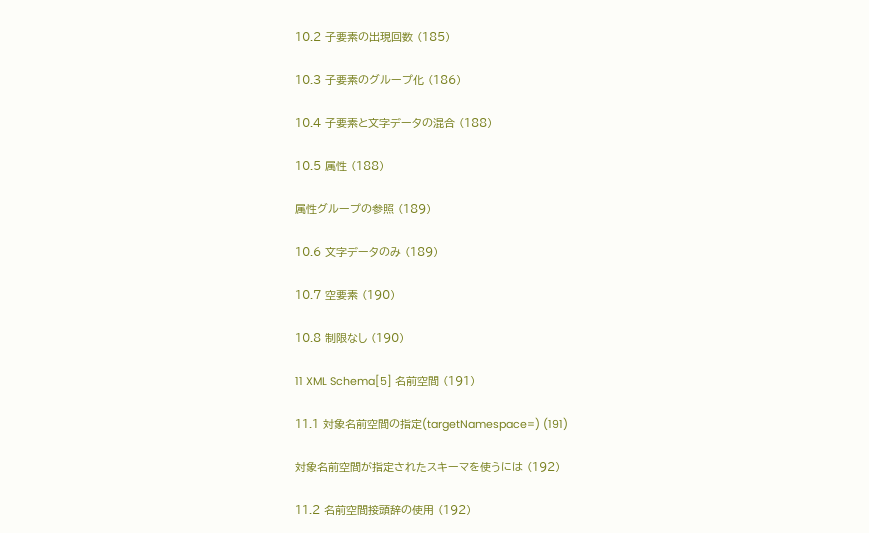10.2 子要素の出現回数 (185)

10.3 子要素のグループ化 (186)

10.4 子要素と文字データの混合 (188)

10.5 属性 (188)

属性グループの参照 (189)

10.6 文字データのみ (189)

10.7 空要素 (190)

10.8 制限なし (190)

11 XML Schema[5] 名前空間 (191)

11.1 対象名前空間の指定(targetNamespace=) (191)

対象名前空間が指定されたスキーマを使うには (192)

11.2 名前空間接頭辞の使用 (192)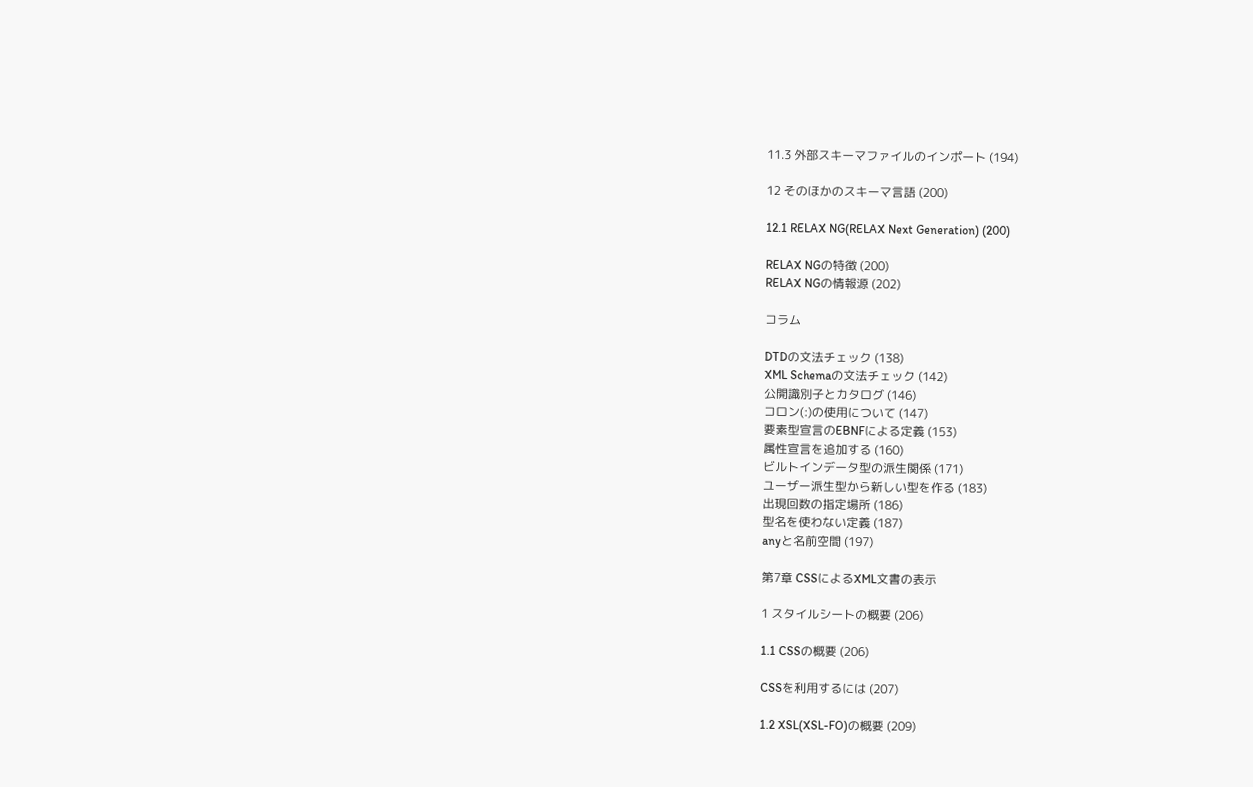11.3 外部スキーマファイルのインポート (194)

12 そのほかのスキーマ言語 (200)

12.1 RELAX NG(RELAX Next Generation) (200)

RELAX NGの特徴 (200)
RELAX NGの情報源 (202)

コラム

DTDの文法チェック (138)
XML Schemaの文法チェック (142)
公開識別子とカタログ (146)
コロン(:)の使用について (147)
要素型宣言のEBNFによる定義 (153)
属性宣言を追加する (160)
ビルトインデータ型の派生関係 (171)
ユーザー派生型から新しい型を作る (183)
出現回数の指定場所 (186)
型名を使わない定義 (187)
anyと名前空間 (197)

第7章 CSSによるXML文書の表示

1 スタイルシートの概要 (206)

1.1 CSSの概要 (206)

CSSを利用するには (207)

1.2 XSL(XSL-FO)の概要 (209)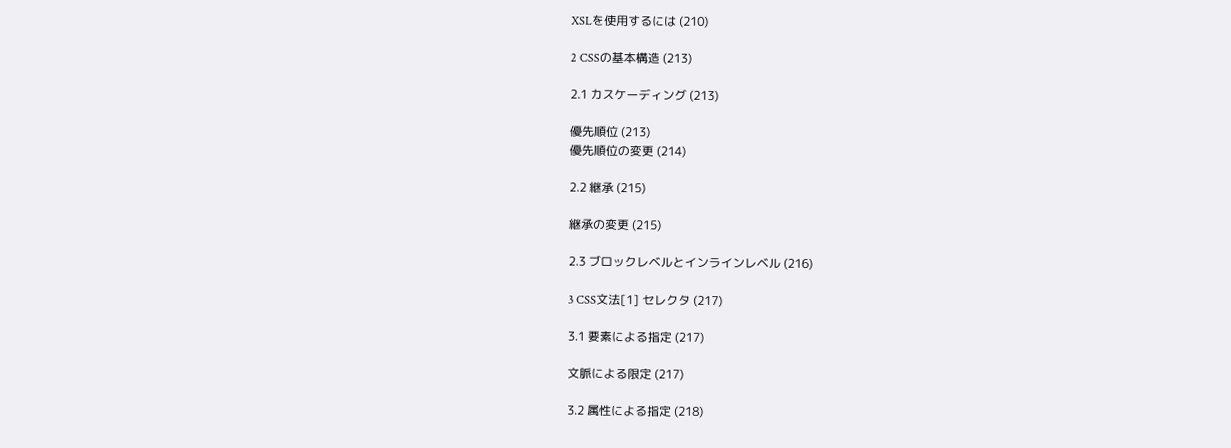XSLを使用するには (210)

2 CSSの基本構造 (213)

2.1 カスケーディング (213)

優先順位 (213)
優先順位の変更 (214)

2.2 継承 (215)

継承の変更 (215)

2.3 ブロックレベルとインラインレベル (216)

3 CSS文法[1] セレクタ (217)

3.1 要素による指定 (217)

文脈による限定 (217)

3.2 属性による指定 (218)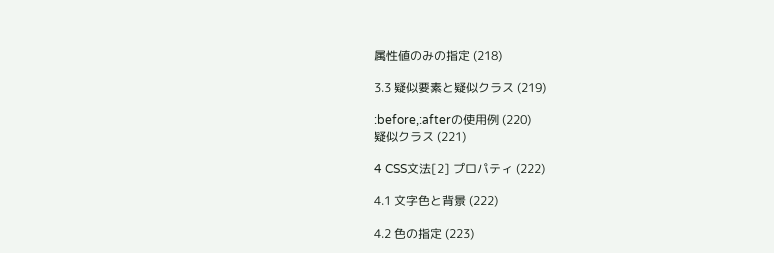属性値のみの指定 (218)

3.3 疑似要素と疑似クラス (219)

:before,:afterの使用例 (220)
疑似クラス (221)

4 CSS文法[2] プロパティ (222)

4.1 文字色と背景 (222)

4.2 色の指定 (223)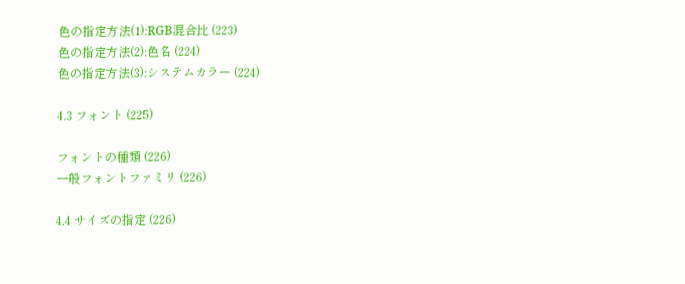色の指定方法(1):RGB混合比 (223)
色の指定方法(2):色名 (224)
色の指定方法(3):システムカラー (224)

4.3 フォント (225)

フォントの種類 (226)
一般フォントファミリ (226)

4.4 サイズの指定 (226)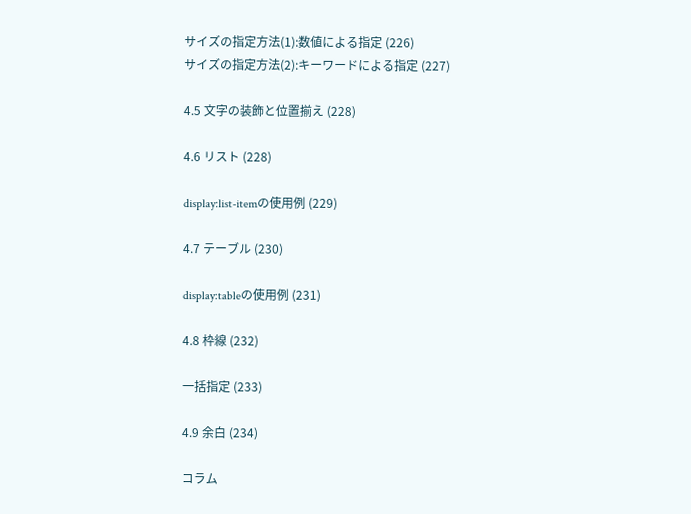サイズの指定方法(1):数値による指定 (226)
サイズの指定方法(2):キーワードによる指定 (227)

4.5 文字の装飾と位置揃え (228)

4.6 リスト (228)

display:list-itemの使用例 (229)

4.7 テーブル (230)

display:tableの使用例 (231)

4.8 枠線 (232)

一括指定 (233)

4.9 余白 (234)

コラム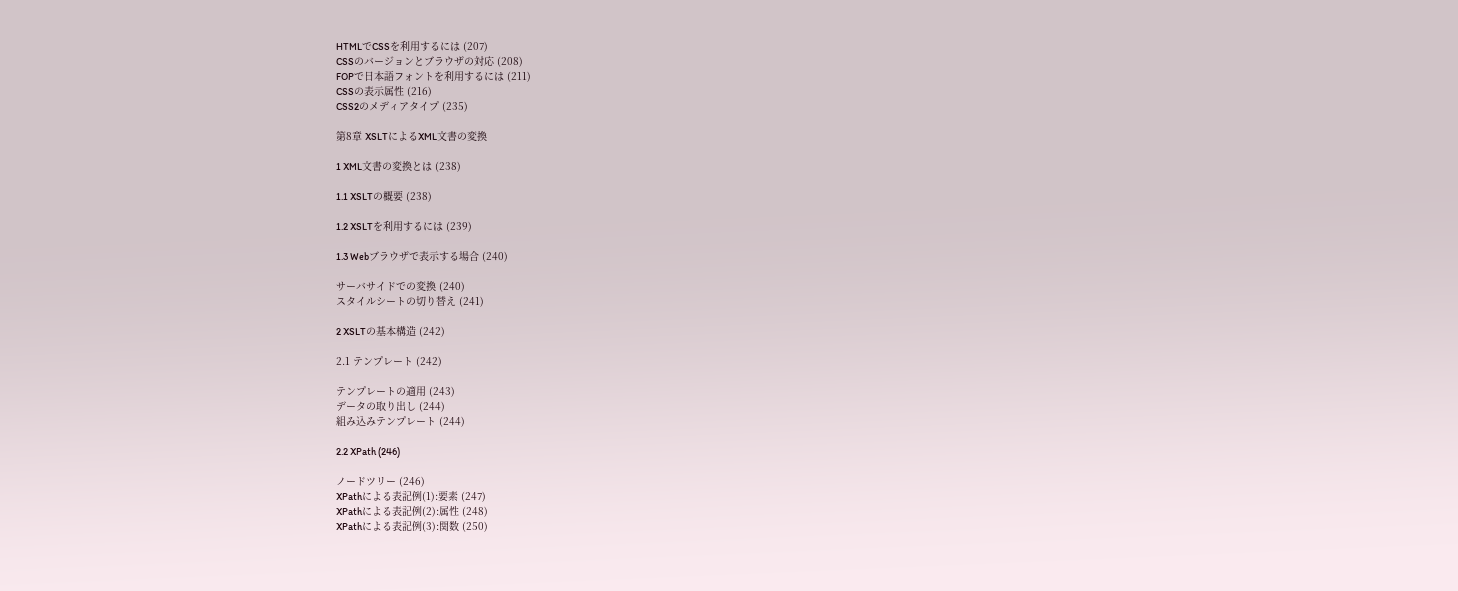HTMLでCSSを利用するには (207)
CSSのバージョンとブラウザの対応 (208)
FOPで日本語フォントを利用するには (211)
CSSの表示属性 (216)
CSS2のメディアタイプ (235)

第8章 XSLTによるXML文書の変換

1 XML文書の変換とは (238)

1.1 XSLTの概要 (238)

1.2 XSLTを利用するには (239)

1.3 Webブラウザで表示する場合 (240)

サーバサイドでの変換 (240)
スタイルシートの切り替え (241)

2 XSLTの基本構造 (242)

2.1 テンプレート (242)

テンプレートの適用 (243)
データの取り出し (244)
組み込みテンプレート (244)

2.2 XPath (246)

ノードツリー (246)
XPathによる表記例(1):要素 (247)
XPathによる表記例(2):属性 (248)
XPathによる表記例(3):関数 (250)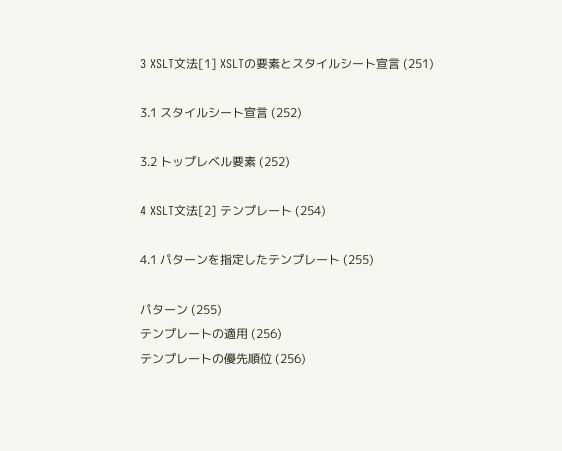3 XSLT文法[1] XSLTの要素とスタイルシート宣言 (251)

3.1 スタイルシート宣言 (252)

3.2 トップレベル要素 (252)

4 XSLT文法[2] テンプレート (254)

4.1 パターンを指定したテンプレート (255)

パターン (255)
テンプレートの適用 (256)
テンプレートの優先順位 (256)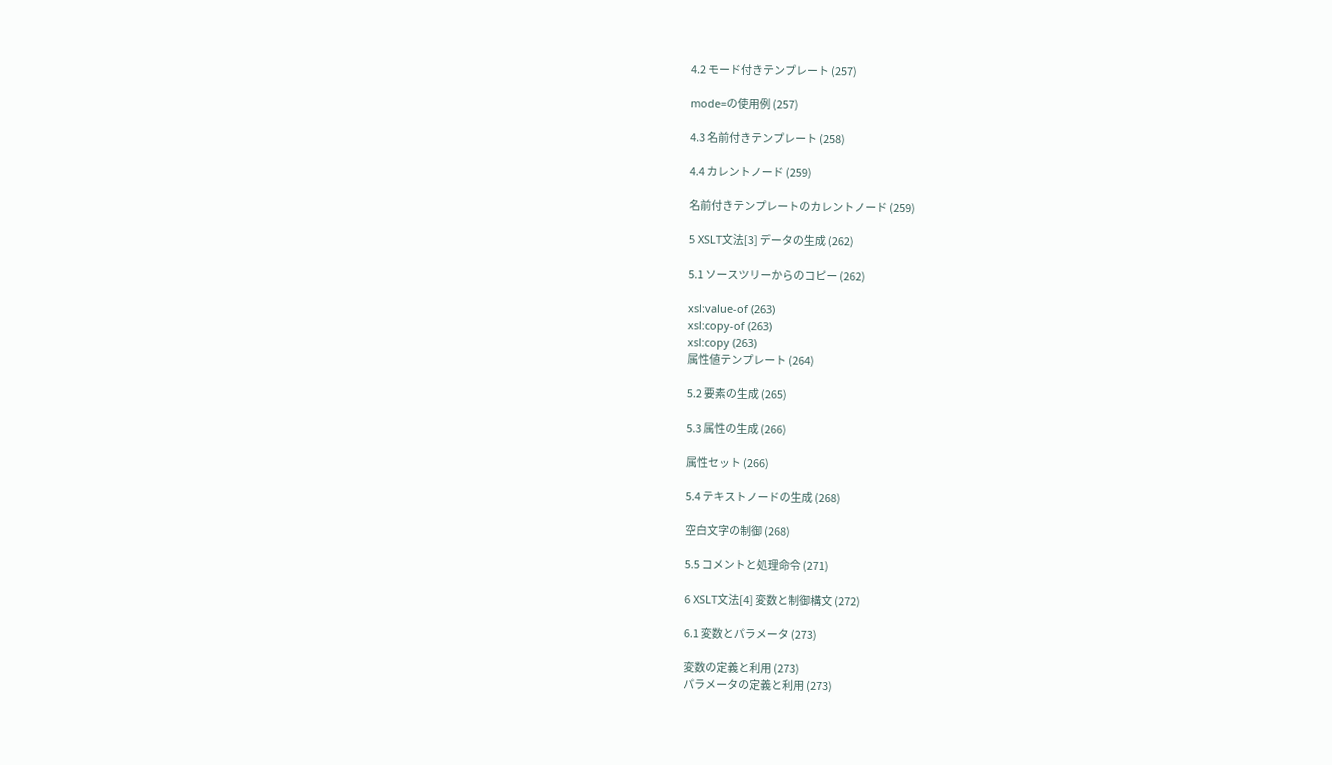4.2 モード付きテンプレート (257)

mode=の使用例 (257)

4.3 名前付きテンプレート (258)

4.4 カレントノード (259)

名前付きテンプレートのカレントノード (259)

5 XSLT文法[3] データの生成 (262)

5.1 ソースツリーからのコピー (262)

xsl:value-of (263)
xsl:copy-of (263)
xsl:copy (263)
属性値テンプレート (264)

5.2 要素の生成 (265)

5.3 属性の生成 (266)

属性セット (266)

5.4 テキストノードの生成 (268)

空白文字の制御 (268)

5.5 コメントと処理命令 (271)

6 XSLT文法[4] 変数と制御構文 (272)

6.1 変数とパラメータ (273)

変数の定義と利用 (273)
パラメータの定義と利用 (273)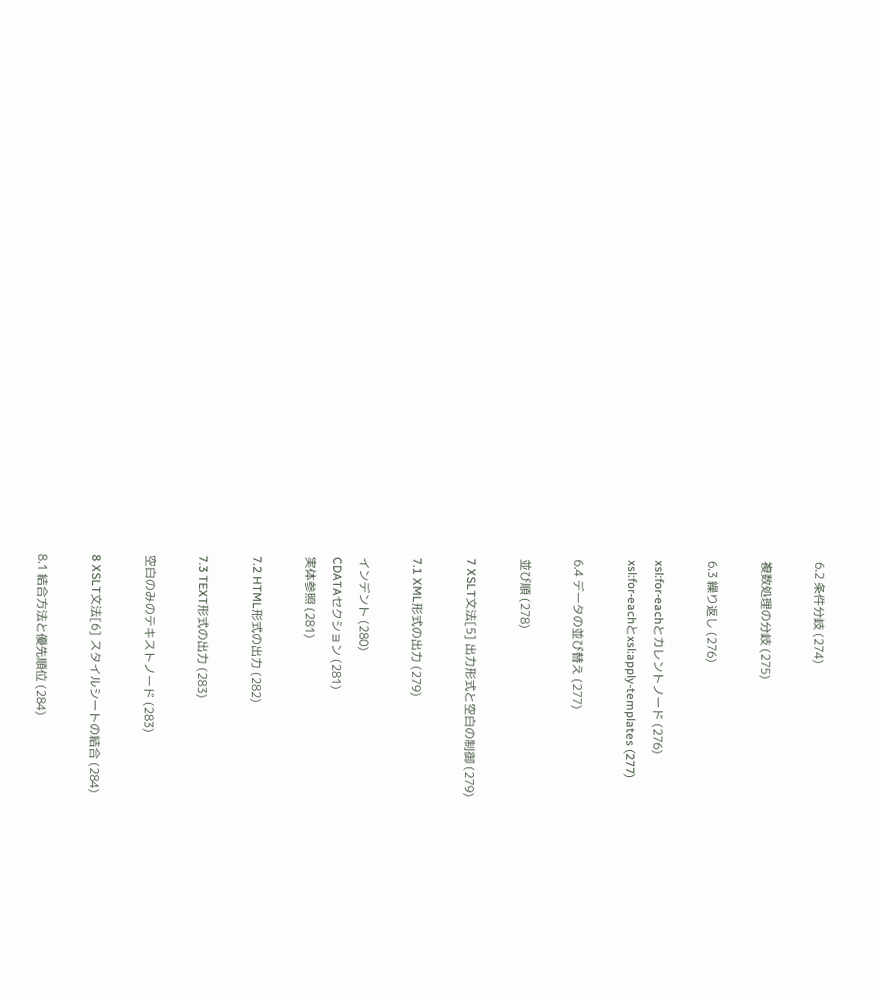6.2 条件分岐 (274)

複数処理の分岐 (275)

6.3 繰り返し (276)

xsl:for-eachとカレントノード (276)
xsl:for-eachとxsl:apply-templates (277)

6.4 データの並び替え (277)

並び順 (278)

7 XSLT文法[5] 出力形式と空白の制御 (279)

7.1 XML形式の出力 (279)

インデント (280)
CDATAセクション (281)
実体参照 (281)

7.2 HTML形式の出力 (282)

7.3 TEXT形式の出力 (283)

空白のみのテキストノード (283)

8 XSLT文法[6] スタイルシートの結合 (284)

8.1 結合方法と優先順位 (284)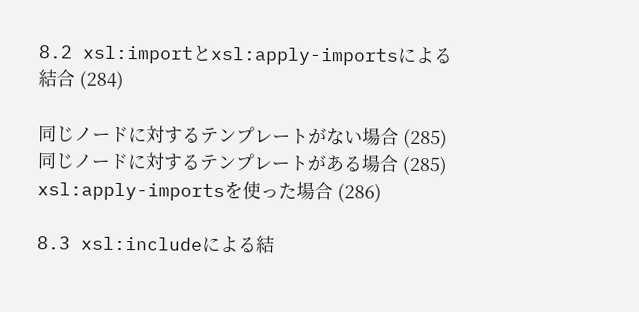8.2 xsl:importとxsl:apply-importsによる結合 (284)

同じノードに対するテンプレートがない場合 (285)
同じノードに対するテンプレートがある場合 (285)
xsl:apply-importsを使った場合 (286)

8.3 xsl:includeによる結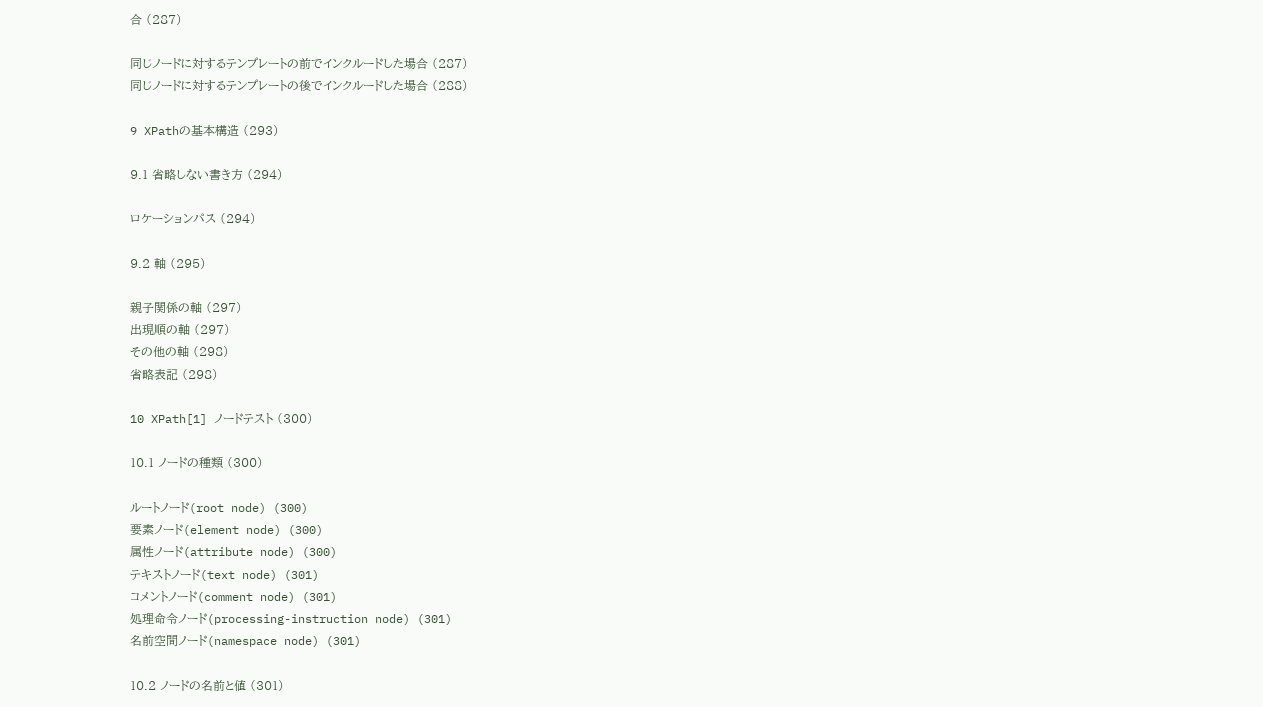合 (287)

同じノードに対するテンプレートの前でインクルードした場合 (287)
同じノードに対するテンプレートの後でインクルードした場合 (288)

9 XPathの基本構造 (293)

9.1 省略しない書き方 (294)

ロケーションパス (294)

9.2 軸 (295)

親子関係の軸 (297)
出現順の軸 (297)
その他の軸 (298)
省略表記 (298)

10 XPath[1] ノードテスト (300)

10.1 ノードの種類 (300)

ルートノード(root node) (300)
要素ノード(element node) (300)
属性ノード(attribute node) (300)
テキストノード(text node) (301)
コメントノード(comment node) (301)
処理命令ノード(processing-instruction node) (301)
名前空間ノード(namespace node) (301)

10.2 ノードの名前と値 (301)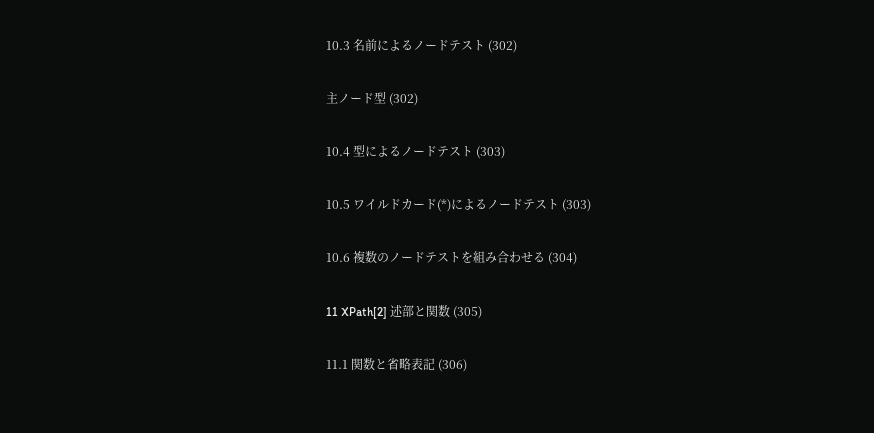10.3 名前によるノードテスト (302)

主ノード型 (302)

10.4 型によるノードテスト (303)

10.5 ワイルドカード(*)によるノードテスト (303)

10.6 複数のノードテストを組み合わせる (304)

11 XPath[2] 述部と関数 (305)

11.1 関数と省略表記 (306)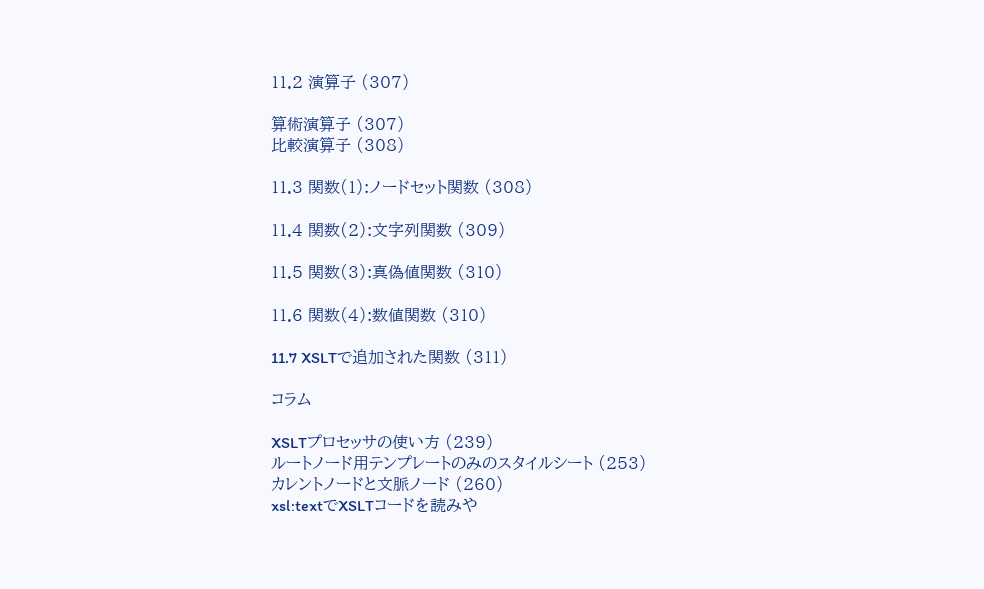11.2 演算子 (307)

算術演算子 (307)
比較演算子 (308)

11.3 関数(1):ノードセット関数 (308)

11.4 関数(2):文字列関数 (309)

11.5 関数(3):真偽値関数 (310)

11.6 関数(4):数値関数 (310)

11.7 XSLTで追加された関数 (311)

コラム

XSLTプロセッサの使い方 (239)
ルートノード用テンプレートのみのスタイルシート (253)
カレントノードと文脈ノード (260)
xsl:textでXSLTコードを読みや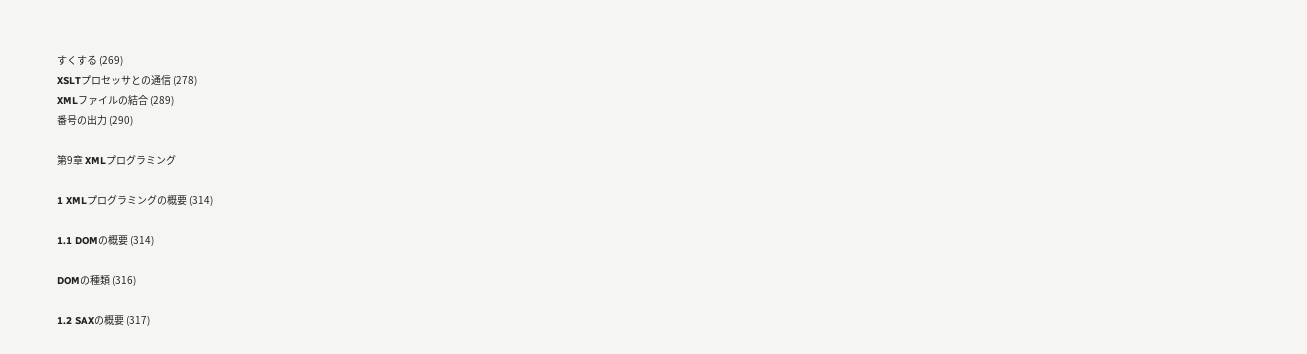すくする (269)
XSLTプロセッサとの通信 (278)
XMLファイルの結合 (289)
番号の出力 (290)

第9章 XMLプログラミング

1 XMLプログラミングの概要 (314)

1.1 DOMの概要 (314)

DOMの種類 (316)

1.2 SAXの概要 (317)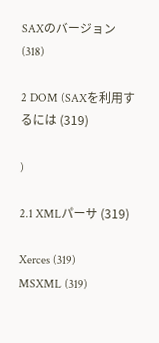SAXのバージョン (318)

2 DOM (SAXを利用するには (319)

)

2.1 XMLパーサ (319)

Xerces (319)
MSXML (319)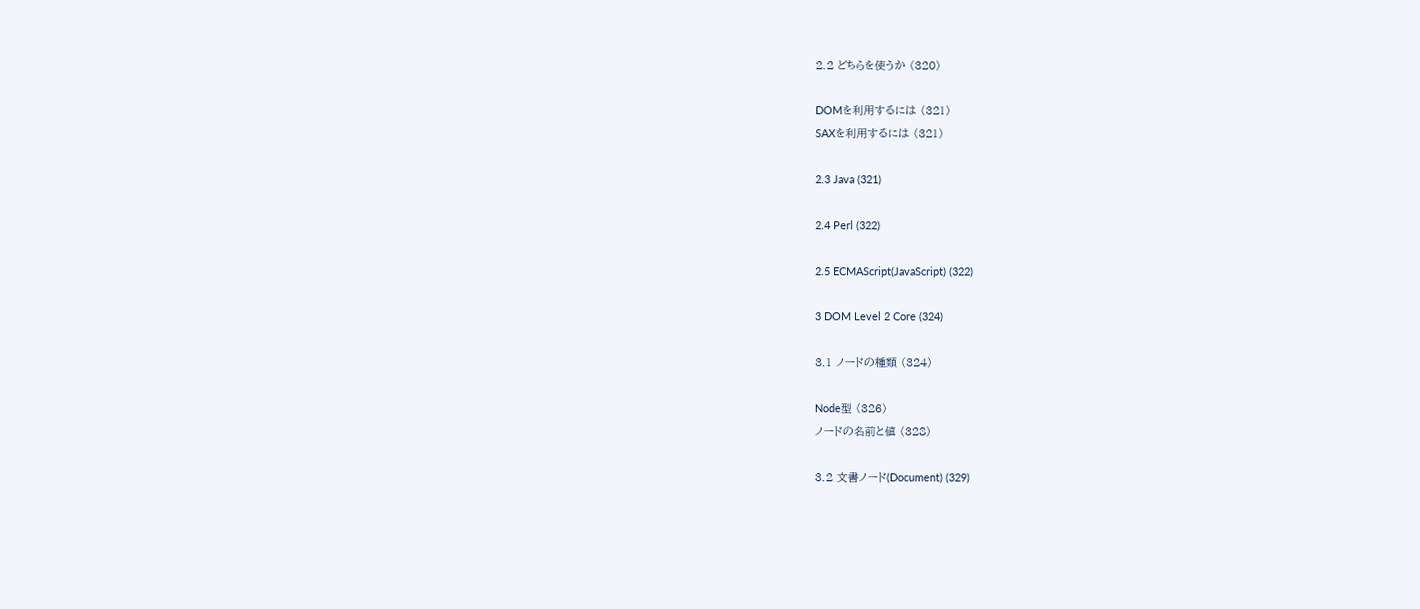2.2 どちらを使うか (320)

DOMを利用するには (321)
SAXを利用するには (321)

2.3 Java (321)

2.4 Perl (322)

2.5 ECMAScript(JavaScript) (322)

3 DOM Level 2 Core (324)

3.1 ノードの種類 (324)

Node型 (326)
ノードの名前と値 (328)

3.2 文書ノード(Document) (329)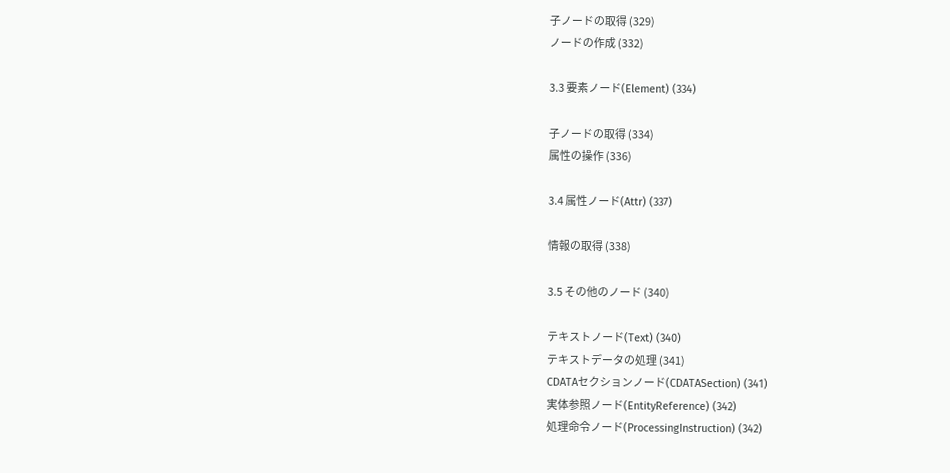子ノードの取得 (329)
ノードの作成 (332)

3.3 要素ノード(Element) (334)

子ノードの取得 (334)
属性の操作 (336)

3.4 属性ノード(Attr) (337)

情報の取得 (338)

3.5 その他のノード (340)

テキストノード(Text) (340)
テキストデータの処理 (341)
CDATAセクションノード(CDATASection) (341)
実体参照ノード(EntityReference) (342)
処理命令ノード(ProcessingInstruction) (342)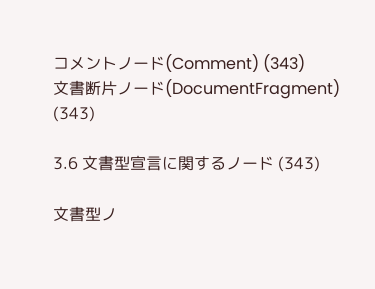コメントノード(Comment) (343)
文書断片ノード(DocumentFragment) (343)

3.6 文書型宣言に関するノード (343)

文書型ノ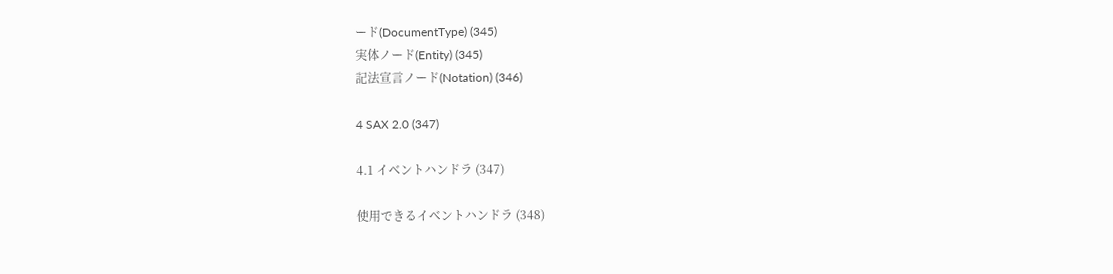ード(DocumentType) (345)
実体ノード(Entity) (345)
記法宣言ノード(Notation) (346)

4 SAX 2.0 (347)

4.1 イベントハンドラ (347)

使用できるイベントハンドラ (348)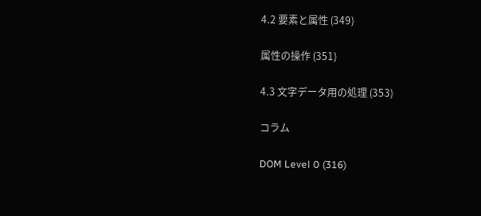4.2 要素と属性 (349)

属性の操作 (351)

4.3 文字データ用の処理 (353)

コラム

DOM Level 0 (316)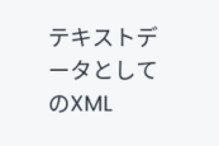テキストデータとしてのXML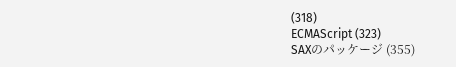(318)
ECMAScript (323)
SAXのパッケージ (355)